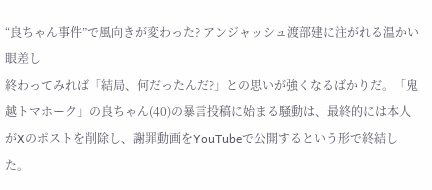“良ちゃん事件”で風向きが変わった? アンジャッシュ渡部建に注がれる温かい眼差し
終わってみれば「結局、何だったんだ?」との思いが強くなるばかりだ。「鬼越トマホーク」の良ちゃん(40)の暴言投稿に始まる騒動は、最終的には本人がXのポストを削除し、謝罪動画をYouTubeで公開するという形で終結した。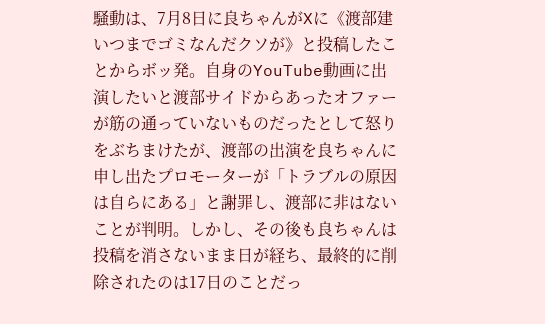騒動は、7月8日に良ちゃんがXに《渡部建いつまでゴミなんだクソが》と投稿したことからボッ発。自身のYouTube動画に出演したいと渡部サイドからあったオファーが筋の通っていないものだったとして怒りをぶちまけたが、渡部の出演を良ちゃんに申し出たプロモーターが「トラブルの原因は自らにある」と謝罪し、渡部に非はないことが判明。しかし、その後も良ちゃんは投稿を消さないまま日が経ち、最終的に削除されたのは17日のことだっ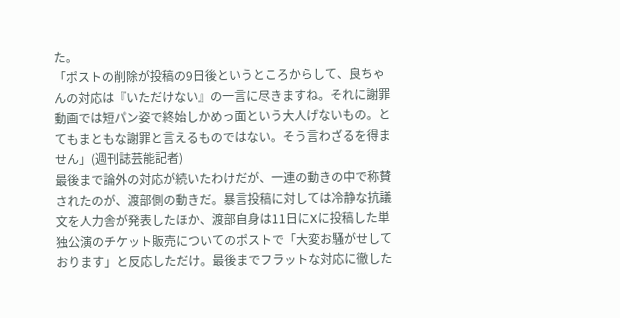た。
「ポストの削除が投稿の9日後というところからして、良ちゃんの対応は『いただけない』の一言に尽きますね。それに謝罪動画では短パン姿で終始しかめっ面という大人げないもの。とてもまともな謝罪と言えるものではない。そう言わざるを得ません」(週刊誌芸能記者)
最後まで論外の対応が続いたわけだが、一連の動きの中で称賛されたのが、渡部側の動きだ。暴言投稿に対しては冷静な抗議文を人力舎が発表したほか、渡部自身は11日にXに投稿した単独公演のチケット販売についてのポストで「大変お騒がせしております」と反応しただけ。最後までフラットな対応に徹した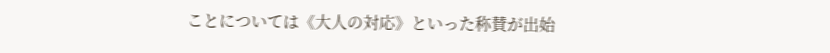ことについては《大人の対応》といった称賛が出始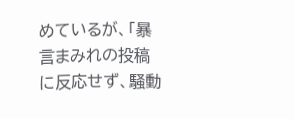めているが、「暴言まみれの投稿に反応せず、騒動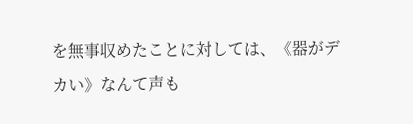を無事収めたことに対しては、《器がデカい》なんて声も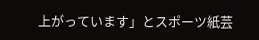上がっています」とスポーツ紙芸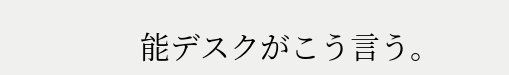能デスクがこう言う。